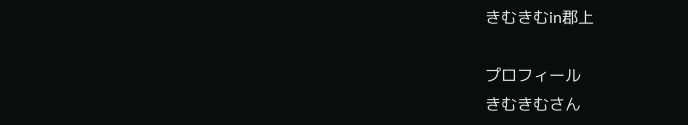きむきむin郡上

プロフィール
きむきむさん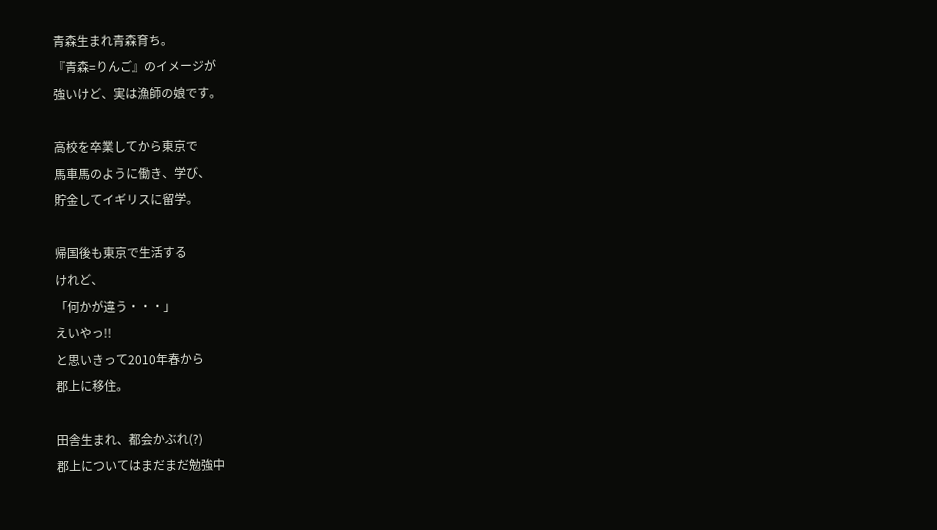青森生まれ青森育ち。
『青森=りんご』のイメージが
強いけど、実は漁師の娘です。

高校を卒業してから東京で
馬車馬のように働き、学び、
貯金してイギリスに留学。

帰国後も東京で生活する
けれど、
「何かが違う・・・」
えいやっ!!
と思いきって2010年春から
郡上に移住。

田舎生まれ、都会かぶれ(?)
郡上についてはまだまだ勉強中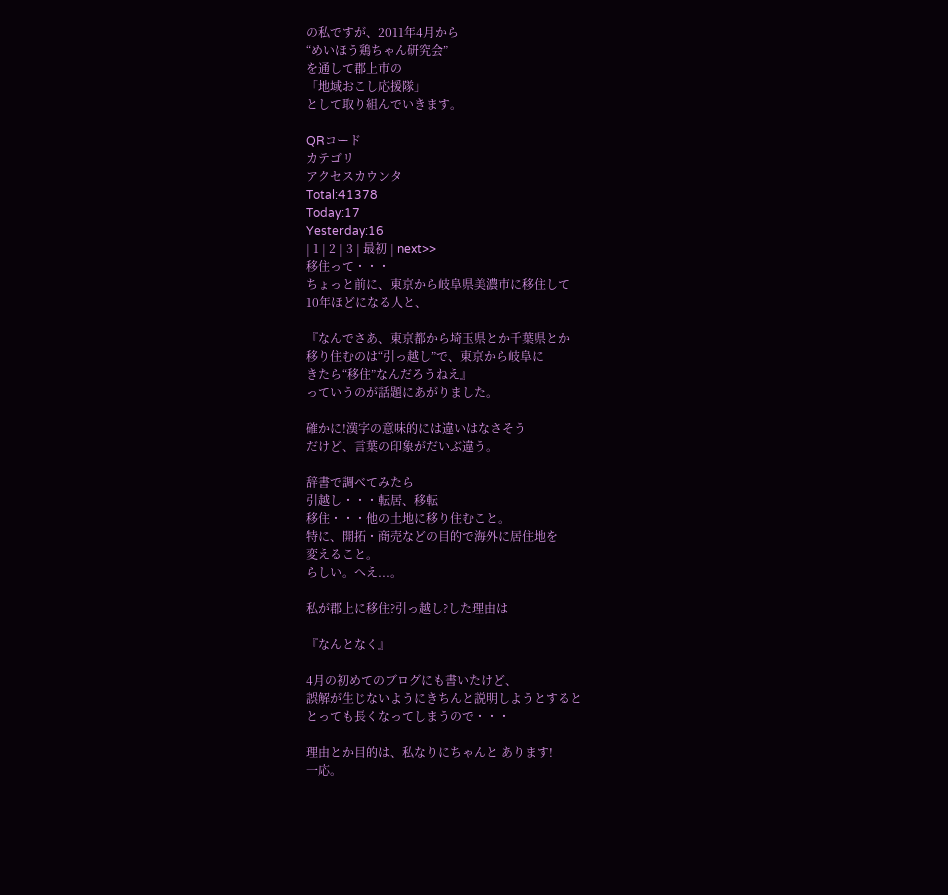の私ですが、2011年4月から
“めいほう鶏ちゃん研究会”
を通して郡上市の
「地域おこし応援隊」
として取り組んでいきます。

QRコード
カテゴリ
アクセスカウンタ
Total:41378
Today:17
Yesterday:16
| 1 | 2 | 3 | 最初 | next>>
移住って・・・
ちょっと前に、東京から岐阜県美濃市に移住して
10年ほどになる人と、

『なんでさあ、東京都から埼玉県とか千葉県とか
移り住むのは“引っ越し”で、東京から岐阜に
きたら“移住”なんだろうねえ』
っていうのが話題にあがりました。

確かに!漢字の意味的には違いはなさそう
だけど、言葉の印象がだいぶ違う。

辞書で調べてみたら
引越し・・・転居、移転
移住・・・他の土地に移り住むこと。
特に、開拓・商売などの目的で海外に居住地を
変えること。
らしい。へえ...。

私が郡上に移住?引っ越し?した理由は

『なんとなく』

4月の初めてのブログにも書いたけど、
誤解が生じないようにきちんと説明しようとすると
とっても長くなってしまうので・・・

理由とか目的は、私なりにちゃんと あります!
一応。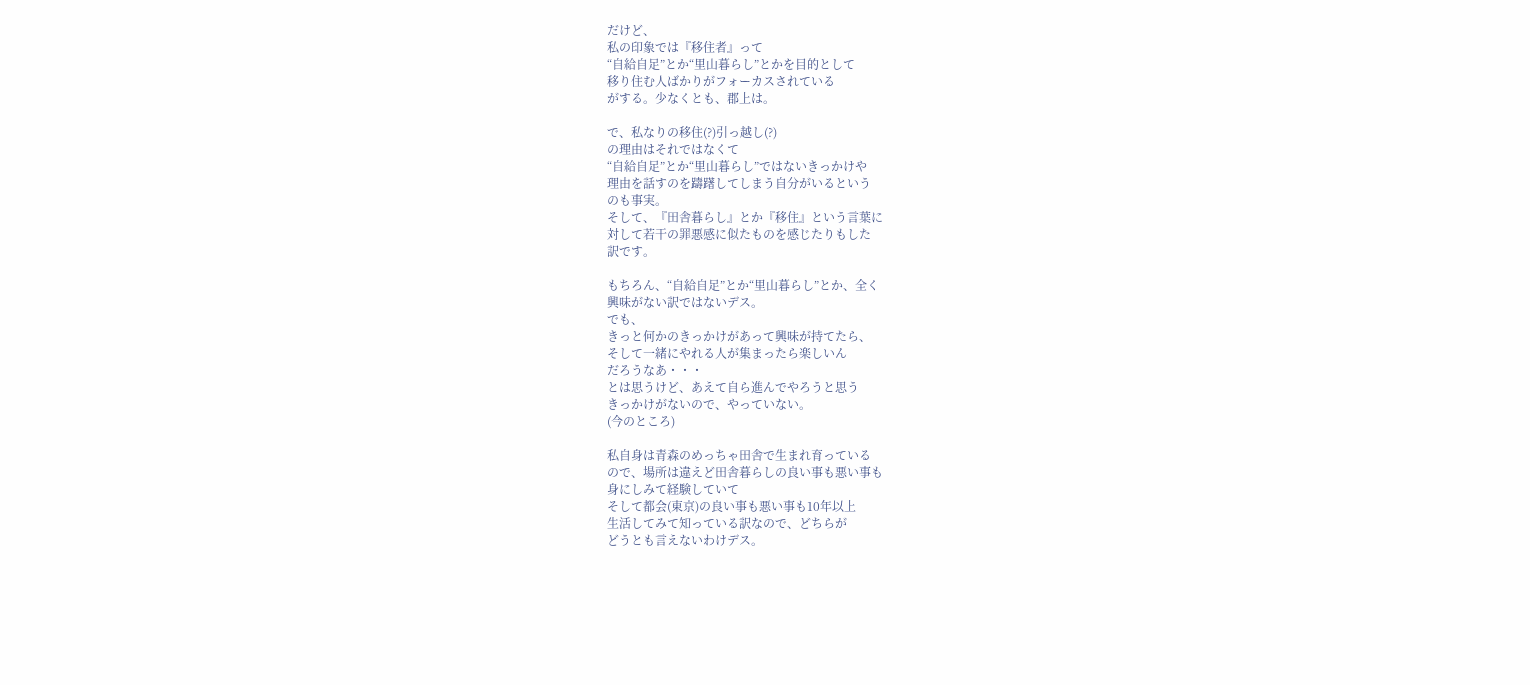だけど、
私の印象では『移住者』って
“自給自足”とか“里山暮らし”とかを目的として
移り住む人ばかりがフォーカスされている
がする。少なくとも、郡上は。

で、私なりの移住(?)引っ越し(?)
の理由はそれではなくて
“自給自足”とか“里山暮らし”ではないきっかけや
理由を話すのを躊躇してしまう自分がいるという
のも事実。
そして、『田舎暮らし』とか『移住』という言葉に
対して若干の罪悪感に似たものを感じたりもした
訳です。

もちろん、“自給自足”とか“里山暮らし”とか、全く
興味がない訳ではないデス。
でも、
きっと何かのきっかけがあって興味が持てたら、
そして一緒にやれる人が集まったら楽しいん
だろうなあ・・・
とは思うけど、あえて自ら進んでやろうと思う
きっかけがないので、やっていない。
(今のところ)

私自身は青森のめっちゃ田舎で生まれ育っている
ので、場所は違えど田舎暮らしの良い事も悪い事も
身にしみて経験していて
そして都会(東京)の良い事も悪い事も10年以上
生活してみて知っている訳なので、どちらが
どうとも言えないわけデス。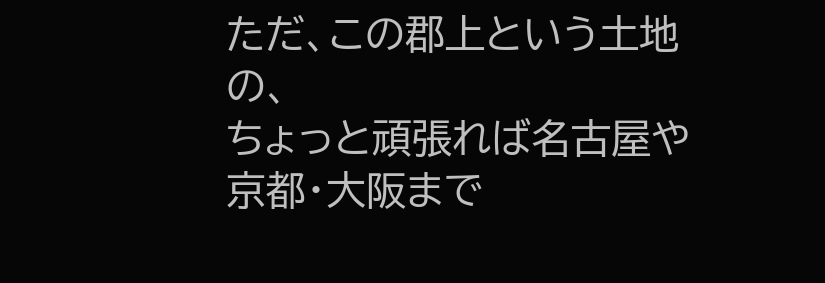ただ、この郡上という土地の、
ちょっと頑張れば名古屋や京都・大阪まで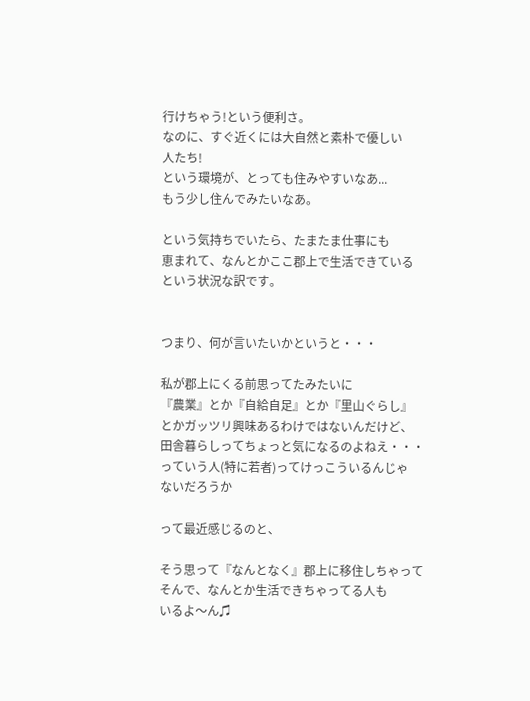行けちゃう!という便利さ。
なのに、すぐ近くには大自然と素朴で優しい
人たち!
という環境が、とっても住みやすいなあ...
もう少し住んでみたいなあ。

という気持ちでいたら、たまたま仕事にも
恵まれて、なんとかここ郡上で生活できている
という状況な訳です。


つまり、何が言いたいかというと・・・

私が郡上にくる前思ってたみたいに
『農業』とか『自給自足』とか『里山ぐらし』
とかガッツリ興味あるわけではないんだけど、
田舎暮らしってちょっと気になるのよねえ・・・
っていう人(特に若者)ってけっこういるんじゃ
ないだろうか

って最近感じるのと、

そう思って『なんとなく』郡上に移住しちゃって
そんで、なんとか生活できちゃってる人も
いるよ〜ん♫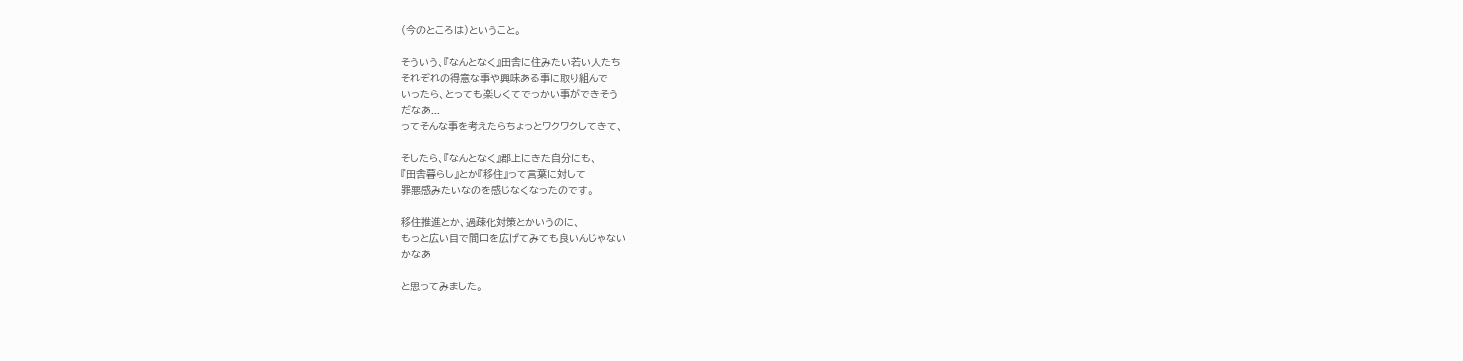(今のところは)ということ。

そういう、『なんとなく』田舎に住みたい若い人たち
それぞれの得意な事や興味ある事に取り組んで
いったら、とっても楽しくてでっかい事ができそう
だなあ...
ってそんな事を考えたらちょっとワクワクしてきて、

そしたら、『なんとなく』郡上にきた自分にも、
『田舎暮らし』とか『移住』って言葉に対して
罪悪感みたいなのを感じなくなったのです。

移住推進とか、過疎化対策とかいうのに、
もっと広い目で間口を広げてみても良いんじゃない
かなあ

と思ってみました。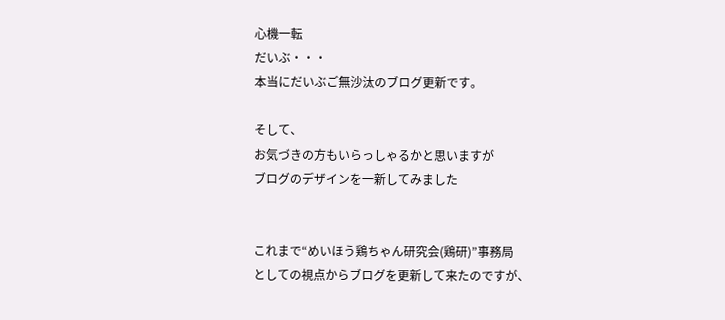心機一転
だいぶ・・・
本当にだいぶご無沙汰のブログ更新です。

そして、
お気づきの方もいらっしゃるかと思いますが
ブログのデザインを一新してみました


これまで“めいほう鶏ちゃん研究会(鶏研)”事務局
としての視点からブログを更新して来たのですが、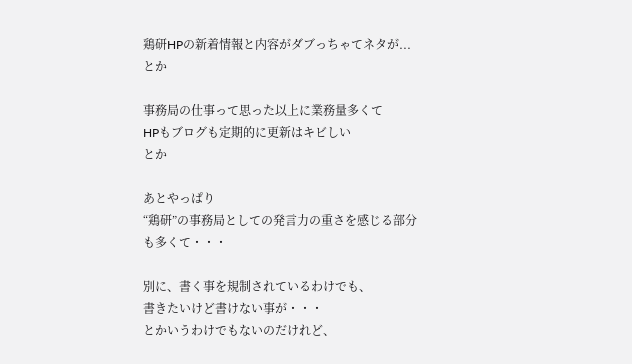鶏研HPの新着情報と内容がダブっちゃてネタが...
とか

事務局の仕事って思った以上に業務量多くて
HPもブログも定期的に更新はキビしい
とか

あとやっぱり
“鶏研”の事務局としての発言力の重さを感じる部分
も多くて・・・

別に、書く事を規制されているわけでも、
書きたいけど書けない事が・・・
とかいうわけでもないのだけれど、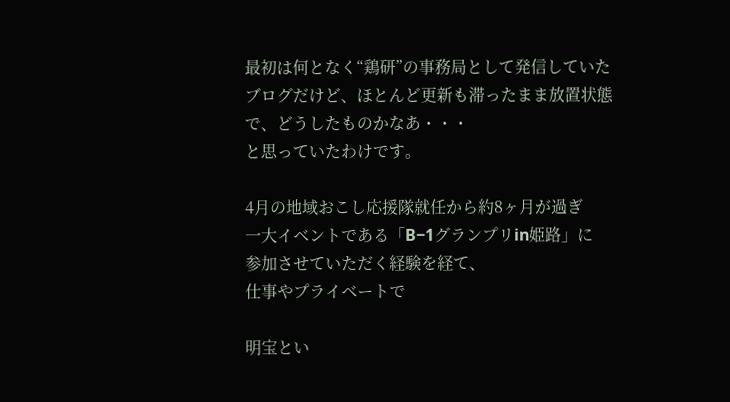最初は何となく“鶏研”の事務局として発信していた
ブログだけど、ほとんど更新も滞ったまま放置状態
で、どうしたものかなあ・・・
と思っていたわけです。

4月の地域おこし応援隊就任から約8ヶ月が過ぎ
一大イベントである「B−1グランプリin姫路」に
参加させていただく経験を経て、
仕事やプライベートで

明宝とい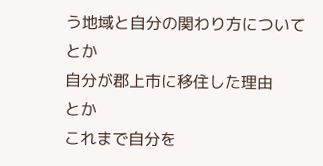う地域と自分の関わり方について
とか
自分が郡上市に移住した理由
とか
これまで自分を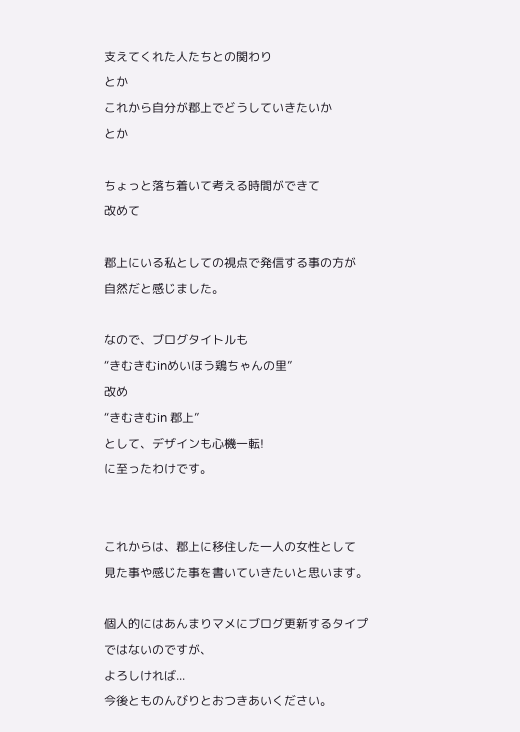支えてくれた人たちとの関わり
とか
これから自分が郡上でどうしていきたいか
とか

ちょっと落ち着いて考える時間ができて
改めて

郡上にいる私としての視点で発信する事の方が
自然だと感じました。

なので、ブログタイトルも
“きむきむinめいほう鶏ちゃんの里”
改め
“きむきむin 郡上”
として、デザインも心機一転!
に至ったわけです。


これからは、郡上に移住した一人の女性として
見た事や感じた事を書いていきたいと思います。

個人的にはあんまりマメにブログ更新するタイプ
ではないのですが、
よろしければ...
今後とものんびりとおつきあいください。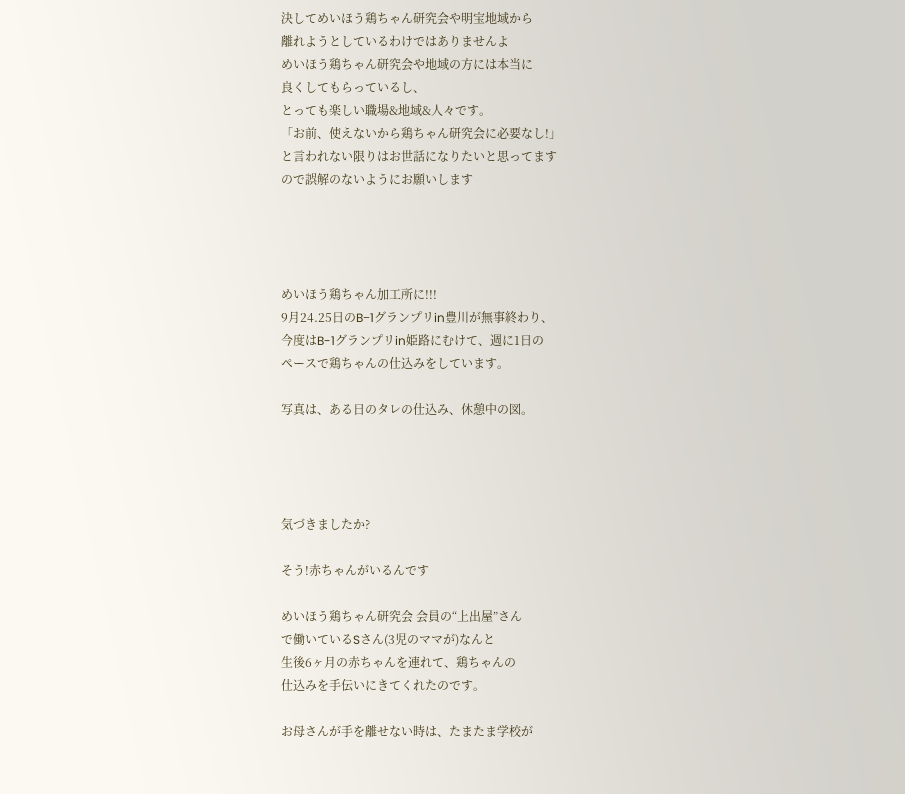決してめいほう鶏ちゃん研究会や明宝地域から
離れようとしているわけではありませんよ
めいほう鶏ちゃん研究会や地域の方には本当に
良くしてもらっているし、
とっても楽しい職場&地域&人々です。
「お前、使えないから鶏ちゃん研究会に必要なし!」
と言われない限りはお世話になりたいと思ってます
ので誤解のないようにお願いします




めいほう鶏ちゃん加工所に!!!
9月24.25日のB−1グランプリin豊川が無事終わり、
今度はB-1グランプリin姫路にむけて、週に1日の
ペースで鶏ちゃんの仕込みをしています。

写真は、ある日のタレの仕込み、休憩中の図。




気づきましたか?

そう!赤ちゃんがいるんです

めいほう鶏ちゃん研究会 会員の“上出屋”さん
で働いているSさん(3児のママが)なんと
生後6ヶ月の赤ちゃんを連れて、鶏ちゃんの
仕込みを手伝いにきてくれたのです。

お母さんが手を離せない時は、たまたま学校が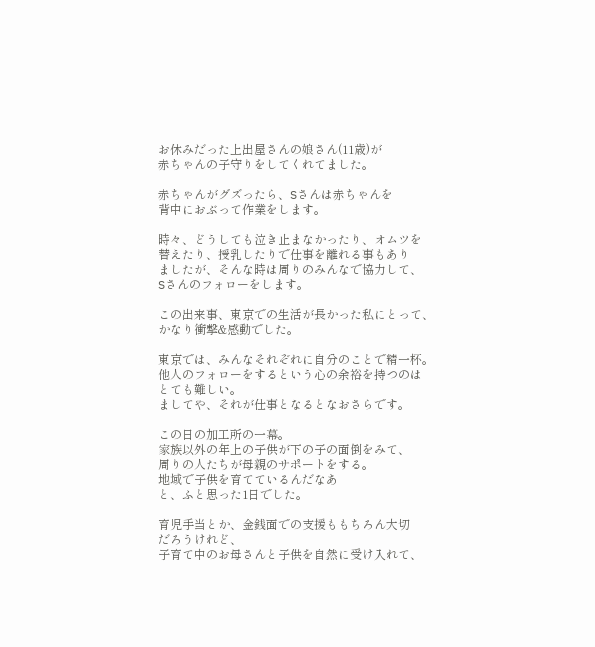お休みだった上出屋さんの娘さん(11歳)が
赤ちゃんの子守りをしてくれてました。

赤ちゃんがグズったら、Sさんは赤ちゃんを
背中におぶって作業をします。

時々、どうしても泣き止まなかったり、オムツを
替えたり、授乳したりで仕事を離れる事もあり
ましたが、そんな時は周りのみんなで協力して、
Sさんのフォローをします。

この出来事、東京での生活が長かった私にとって、
かなり衝撃&感動でした。

東京では、みんなそれぞれに自分のことで精一杯。
他人のフォローをするという心の余裕を持つのは
とても難しい。
ましてや、それが仕事となるとなおさらです。

この日の加工所の一幕。
家族以外の年上の子供が下の子の面倒をみて、
周りの人たちが母親のサポートをする。
地域で子供を育てているんだなあ
と、ふと思った1日でした。

育児手当とか、金銭面での支援ももちろん大切
だろうけれど、
子育て中のお母さんと子供を自然に受け入れて、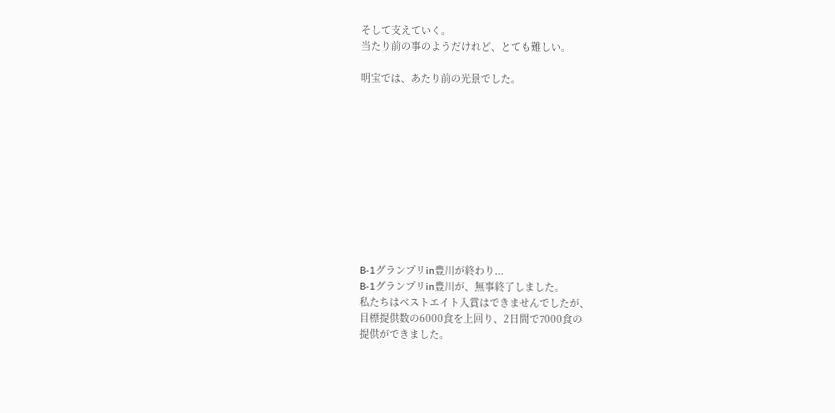そして支えていく。
当たり前の事のようだけれど、とても難しい。

明宝では、あたり前の光景でした。











B-1グランプリin豊川が終わり...
B-1グランプリin豊川が、無事終了しました。
私たちはベストエイト入賞はできませんでしたが、
目標提供数の6000食を上回り、2日間で7000食の
提供ができました。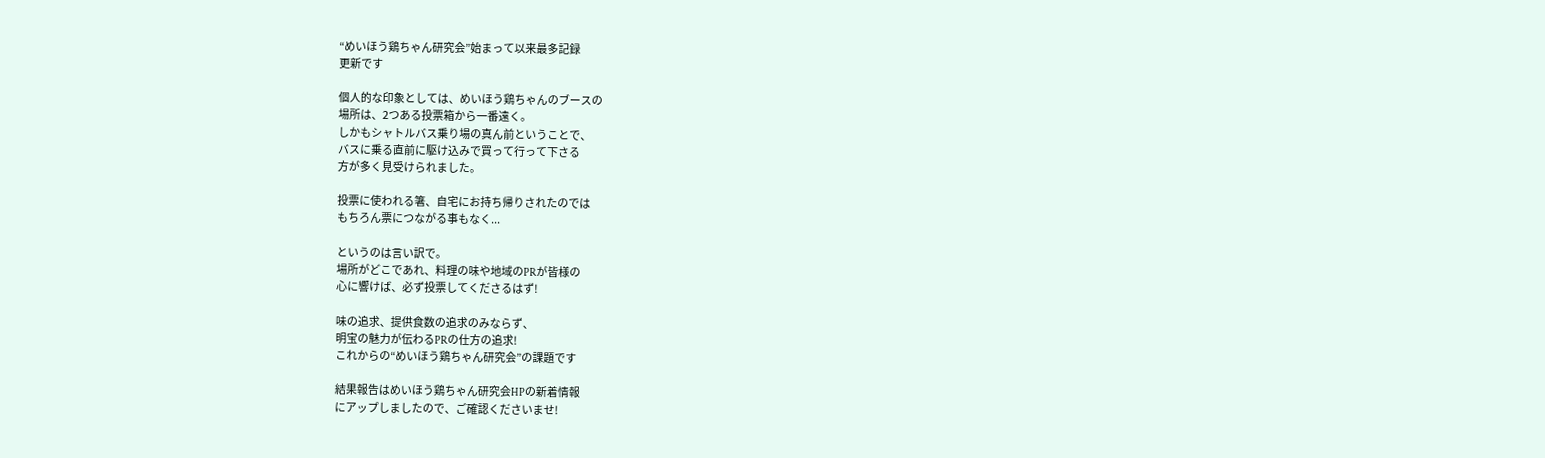“めいほう鶏ちゃん研究会”始まって以来最多記録
更新です

個人的な印象としては、めいほう鶏ちゃんのブースの
場所は、2つある投票箱から一番遠く。
しかもシャトルバス乗り場の真ん前ということで、
バスに乗る直前に駆け込みで買って行って下さる
方が多く見受けられました。

投票に使われる箸、自宅にお持ち帰りされたのでは
もちろん票につながる事もなく...

というのは言い訳で。
場所がどこであれ、料理の味や地域のPRが皆様の
心に響けば、必ず投票してくださるはず!

味の追求、提供食数の追求のみならず、
明宝の魅力が伝わるPRの仕方の追求!
これからの“めいほう鶏ちゃん研究会”の課題です

結果報告はめいほう鶏ちゃん研究会HPの新着情報
にアップしましたので、ご確認くださいませ!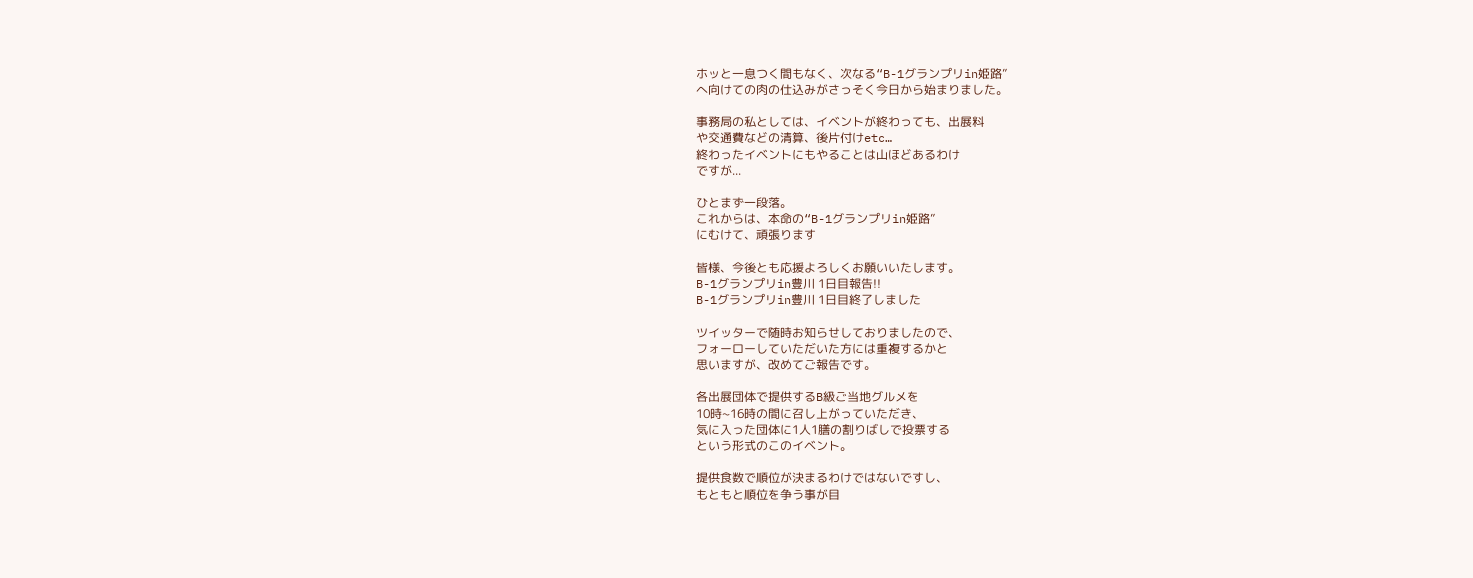ホッと一息つく間もなく、次なる“B-1グランプリin姫路”
へ向けての肉の仕込みがさっそく今日から始まりました。

事務局の私としては、イベントが終わっても、出展料
や交通費などの清算、後片付けetc…
終わったイベントにもやることは山ほどあるわけ
ですが...

ひとまず一段落。
これからは、本命の“B-1グランプリin姫路”
にむけて、頑張ります

皆様、今後とも応援よろしくお願いいたします。
B-1グランプリin豊川 1日目報告!!
B-1グランプリin豊川 1日目終了しました

ツイッターで随時お知らせしておりましたので、
フォーローしていただいた方には重複するかと
思いますが、改めてご報告です。

各出展団体で提供するB級ご当地グルメを
10時~16時の間に召し上がっていただき、
気に入った団体に1人1膳の割りばしで投票する
という形式のこのイベント。

提供食数で順位が決まるわけではないですし、
もともと順位を争う事が目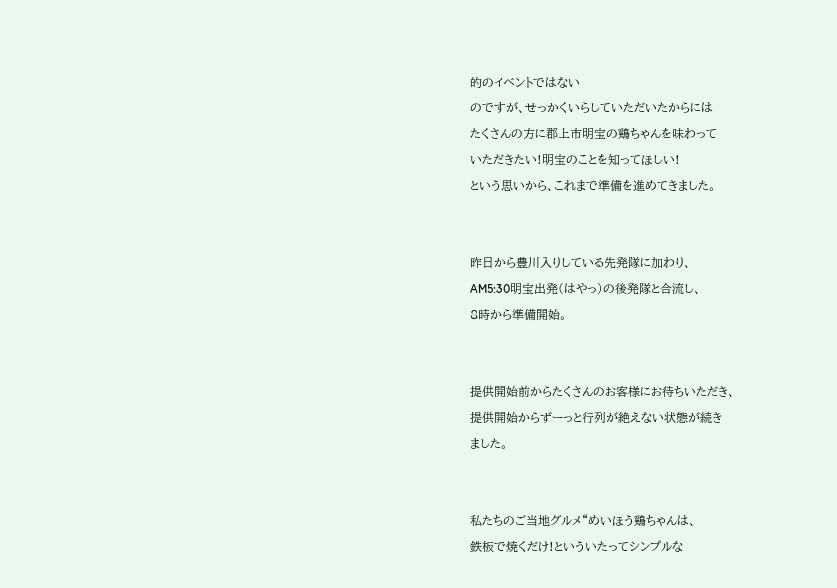的のイベントではない
のですが、せっかくいらしていただいたからには
たくさんの方に郡上市明宝の鶏ちゃんを味わって
いただきたい!明宝のことを知ってほしい!
という思いから、これまで準備を進めてきました。


昨日から豊川入りしている先発隊に加わり、
AM5:30明宝出発(はやっ)の後発隊と合流し、
8時から準備開始。


提供開始前からたくさんのお客様にお待ちいただき、
提供開始からずーっと行列が絶えない状態が続き
ました。


私たちのご当地グルメ“めいほう鶏ちゃんは、
鉄板で焼くだけ!といういたってシンプルな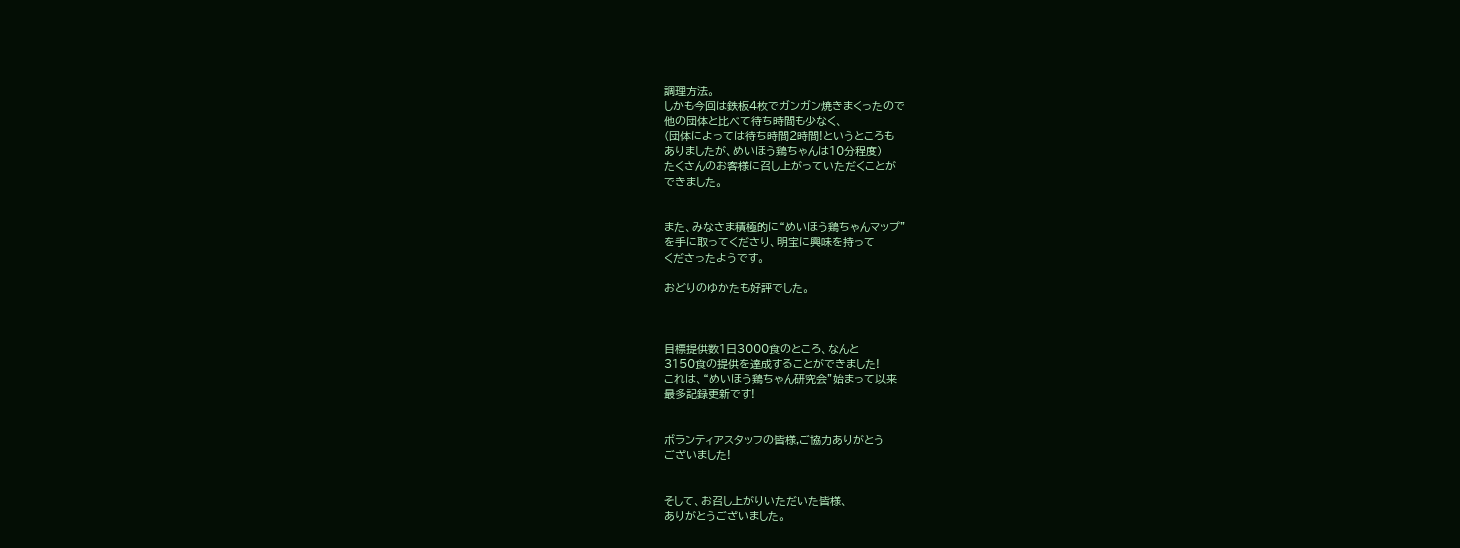調理方法。
しかも今回は鉄板4枚でガンガン焼きまくったので
他の団体と比べて待ち時間も少なく、
(団体によっては待ち時間2時間!というところも
ありましたが、めいほう鶏ちゃんは10分程度)
たくさんのお客様に召し上がっていただくことが
できました。


また、みなさま積極的に“めいほう鶏ちゃんマップ”
を手に取ってくださり、明宝に興味を持って
くださったようです。

おどりのゆかたも好評でした。



目標提供数1日3000食のところ、なんと
3150食の提供を達成することができました!
これは、“めいほう鶏ちゃん研究会”始まって以来
最多記録更新です!


ボランティアスタッフの皆様,ご協力ありがとう
ございました!


そして、お召し上がりいただいた皆様、
ありがとうございました。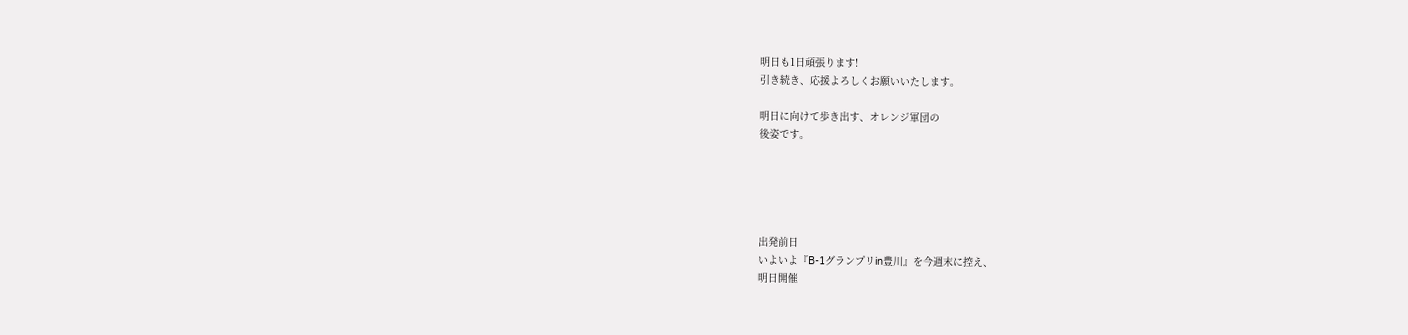明日も1日頑張ります!
引き続き、応援よろしくお願いいたします。

明日に向けて歩き出す、オレンジ軍団の
後姿です。





出発前日
いよいよ『B-1グランプリin豊川』を今週末に控え、
明日開催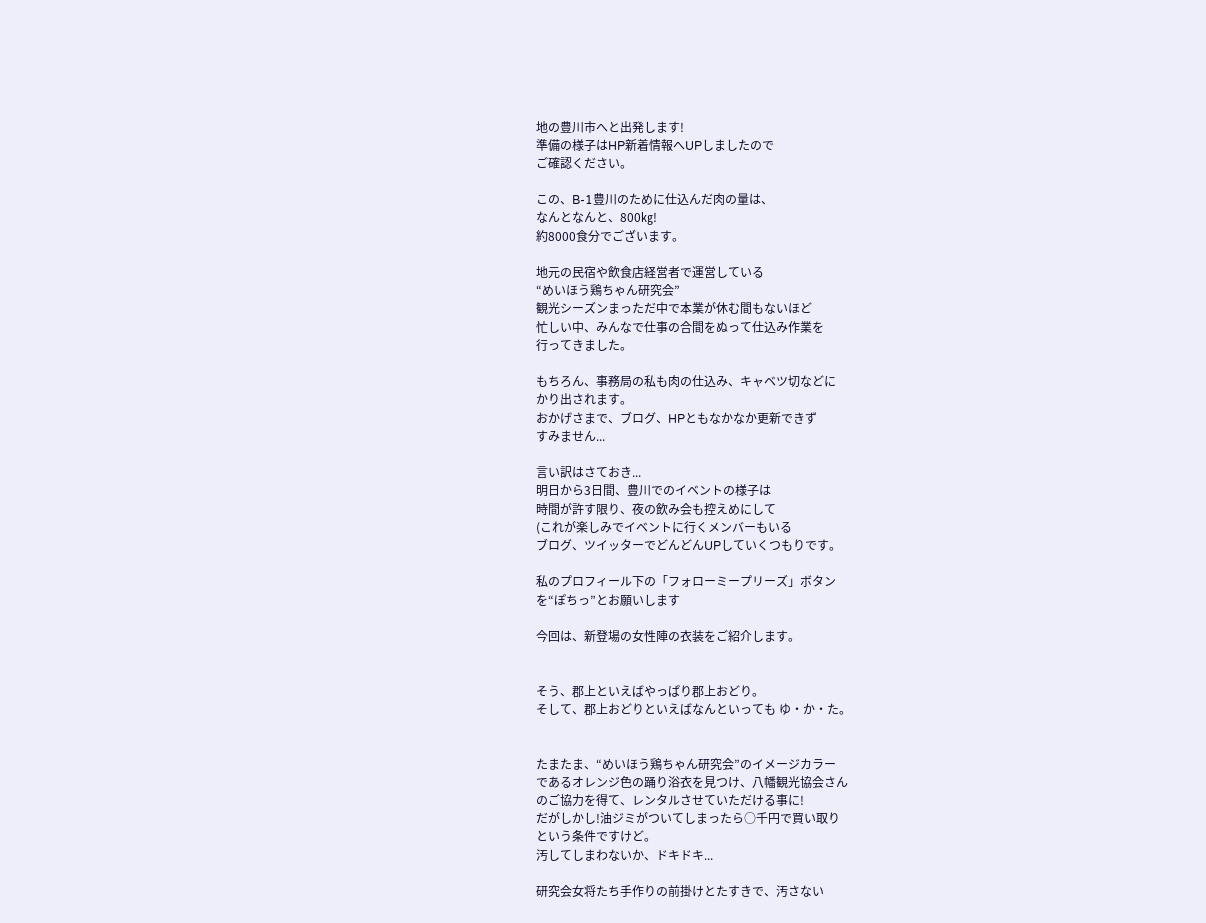地の豊川市へと出発します!
準備の様子はHP新着情報へUPしましたので
ご確認ください。

この、B-1豊川のために仕込んだ肉の量は、
なんとなんと、800㎏!
約8000食分でございます。

地元の民宿や飲食店経営者で運営している
“めいほう鶏ちゃん研究会”
観光シーズンまっただ中で本業が休む間もないほど
忙しい中、みんなで仕事の合間をぬって仕込み作業を
行ってきました。

もちろん、事務局の私も肉の仕込み、キャベツ切などに
かり出されます。
おかげさまで、ブログ、HPともなかなか更新できず
すみません...

言い訳はさておき...
明日から3日間、豊川でのイベントの様子は
時間が許す限り、夜の飲み会も控えめにして
(これが楽しみでイベントに行くメンバーもいる
ブログ、ツイッターでどんどんUPしていくつもりです。

私のプロフィール下の「フォローミープリーズ」ボタン
を“ぽちっ”とお願いします

今回は、新登場の女性陣の衣装をご紹介します。


そう、郡上といえばやっぱり郡上おどり。
そして、郡上おどりといえばなんといっても ゆ・か・た。


たまたま、“めいほう鶏ちゃん研究会”のイメージカラー
であるオレンジ色の踊り浴衣を見つけ、八幡観光協会さん
のご協力を得て、レンタルさせていただける事に!
だがしかし!油ジミがついてしまったら○千円で買い取り
という条件ですけど。
汚してしまわないか、ドキドキ...

研究会女将たち手作りの前掛けとたすきで、汚さない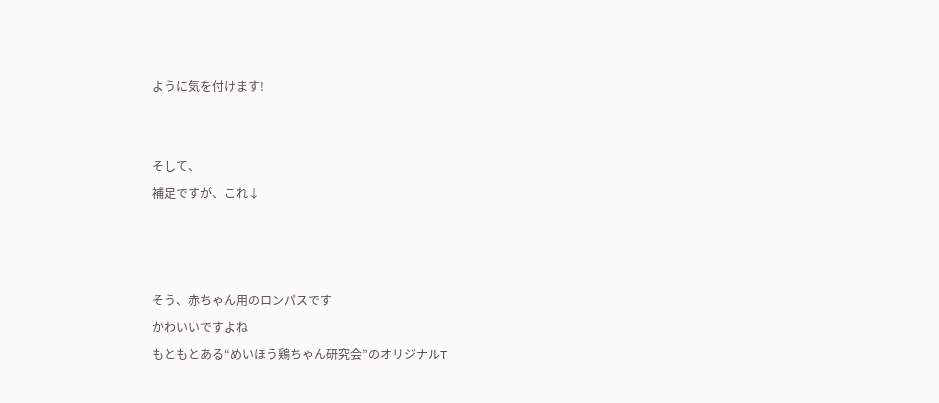ように気を付けます!


そして、
補足ですが、これ↓



そう、赤ちゃん用のロンパスです
かわいいですよね
もともとある“めいほう鶏ちゃん研究会”のオリジナルT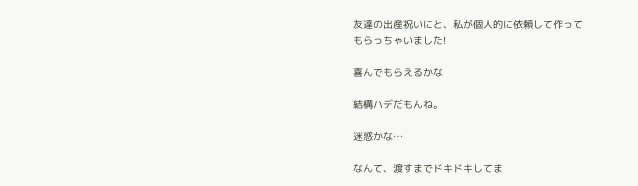友達の出産祝いにと、私が個人的に依頼して作って
もらっちゃいました!

喜んでもらえるかな

結構ハデだもんね。

迷惑かな…

なんて、渡すまでドキドキしてま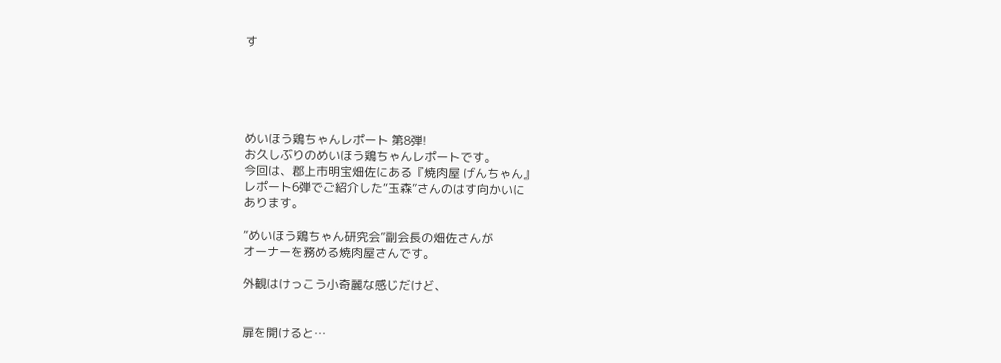す





めいほう鶏ちゃんレポート 第8弾!
お久しぶりのめいほう鶏ちゃんレポートです。
今回は、郡上市明宝畑佐にある『焼肉屋 げんちゃん』
レポート6弾でご紹介した“玉森”さんのはす向かいに
あります。

“めいほう鶏ちゃん研究会”副会長の畑佐さんが
オーナーを務める焼肉屋さんです。

外観はけっこう小奇麗な感じだけど、


扉を開けると…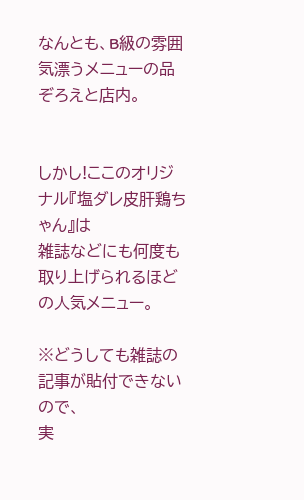なんとも、B級の雰囲気漂うメニューの品ぞろえと店内。


しかし!ここのオリジナル『塩ダレ皮肝鶏ちゃん』は
雑誌などにも何度も取り上げられるほどの人気メニュー。

※どうしても雑誌の記事が貼付できないので、
実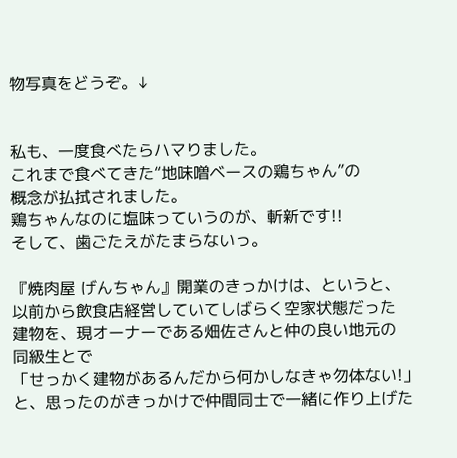物写真をどうぞ。↓


私も、一度食べたらハマりました。
これまで食べてきた“地味噌ベースの鶏ちゃん”の
概念が払拭されました。
鶏ちゃんなのに塩味っていうのが、斬新です!!
そして、歯ごたえがたまらないっ。

『焼肉屋 げんちゃん』開業のきっかけは、というと、
以前から飲食店経営していてしばらく空家状態だった
建物を、現オーナーである畑佐さんと仲の良い地元の
同級生とで
「せっかく建物があるんだから何かしなきゃ勿体ない!」
と、思ったのがきっかけで仲間同士で一緒に作り上げた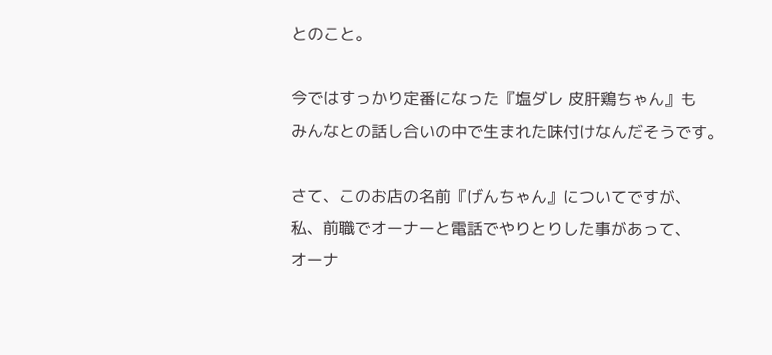とのこと。

今ではすっかり定番になった『塩ダレ 皮肝鶏ちゃん』も
みんなとの話し合いの中で生まれた味付けなんだそうです。

さて、このお店の名前『げんちゃん』についてですが、
私、前職でオーナーと電話でやりとりした事があって、
オーナ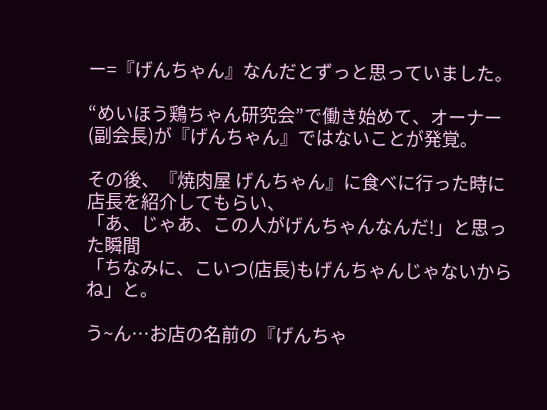ー=『げんちゃん』なんだとずっと思っていました。

“めいほう鶏ちゃん研究会”で働き始めて、オーナー
(副会長)が『げんちゃん』ではないことが発覚。

その後、『焼肉屋 げんちゃん』に食べに行った時に
店長を紹介してもらい、
「あ、じゃあ、この人がげんちゃんなんだ!」と思った瞬間
「ちなみに、こいつ(店長)もげんちゃんじゃないからね」と。

う~ん…お店の名前の『げんちゃ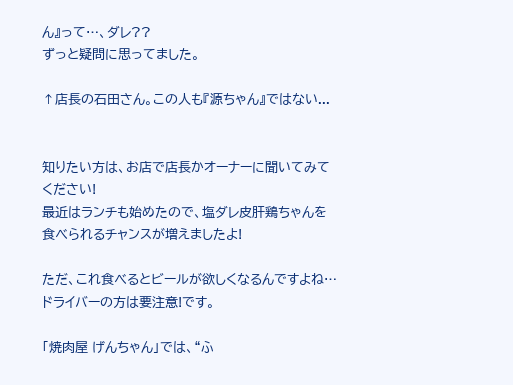ん』って…、ダレ??
ずっと疑問に思ってました。

↑店長の石田さん。この人も『源ちゃん』ではない...


知りたい方は、お店で店長かオーナーに聞いてみて
ください!
最近はランチも始めたので、塩ダレ皮肝鶏ちゃんを
食べられるチャンスが増えましたよ!

ただ、これ食べるとビールが欲しくなるんですよね…
ドライバーの方は要注意!です。

「焼肉屋 げんちゃん」では、“ふ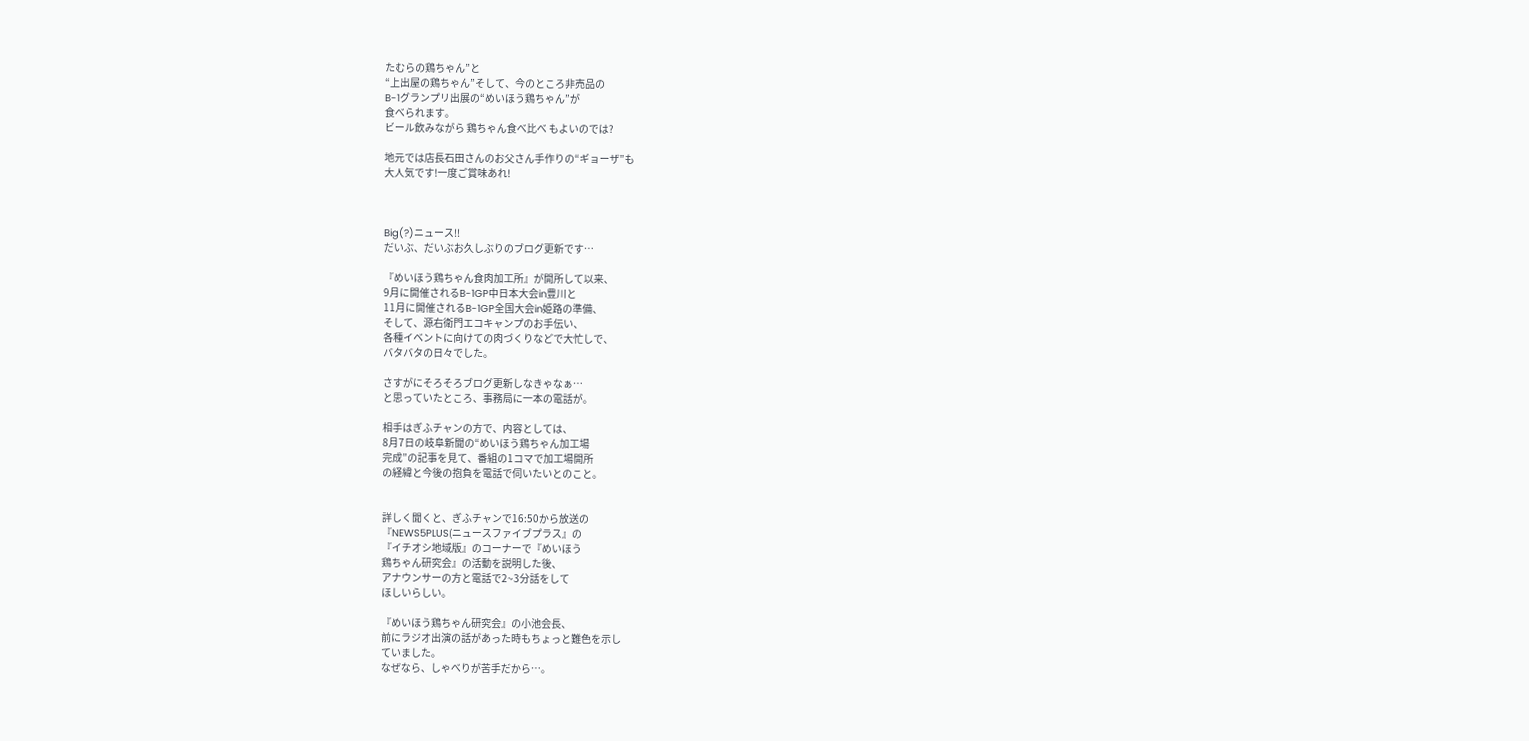たむらの鶏ちゃん”と
“上出屋の鶏ちゃん”そして、今のところ非売品の
B-1グランプリ出展の“めいほう鶏ちゃん”が
食べられます。
ビール飲みながら 鶏ちゃん食べ比べ もよいのでは?

地元では店長石田さんのお父さん手作りの“ギョーザ”も
大人気です!一度ご賞味あれ!



Big(?)ニュース!!
だいぶ、だいぶお久しぶりのブログ更新です…

『めいほう鶏ちゃん食肉加工所』が開所して以来、
9月に開催されるB-1GP中日本大会in豊川と
11月に開催されるB-1GP全国大会in姫路の準備、
そして、源右衛門エコキャンプのお手伝い、
各種イベントに向けての肉づくりなどで大忙しで、
バタバタの日々でした。

さすがにそろそろブログ更新しなきゃなぁ…
と思っていたところ、事務局に一本の電話が。

相手はぎふチャンの方で、内容としては、
8月7日の岐阜新聞の“めいほう鶏ちゃん加工場
完成”の記事を見て、番組の1コマで加工場開所
の経緯と今後の抱負を電話で伺いたいとのこと。


詳しく聞くと、ぎふチャンで16:50から放送の
『NEWS5PLUS(ニュースファイブプラス』の
『イチオシ地域版』のコーナーで『めいほう
鶏ちゃん研究会』の活動を説明した後、
アナウンサーの方と電話で2~3分話をして
ほしいらしい。

『めいほう鶏ちゃん研究会』の小池会長、
前にラジオ出演の話があった時もちょっと難色を示し
ていました。
なぜなら、しゃべりが苦手だから…。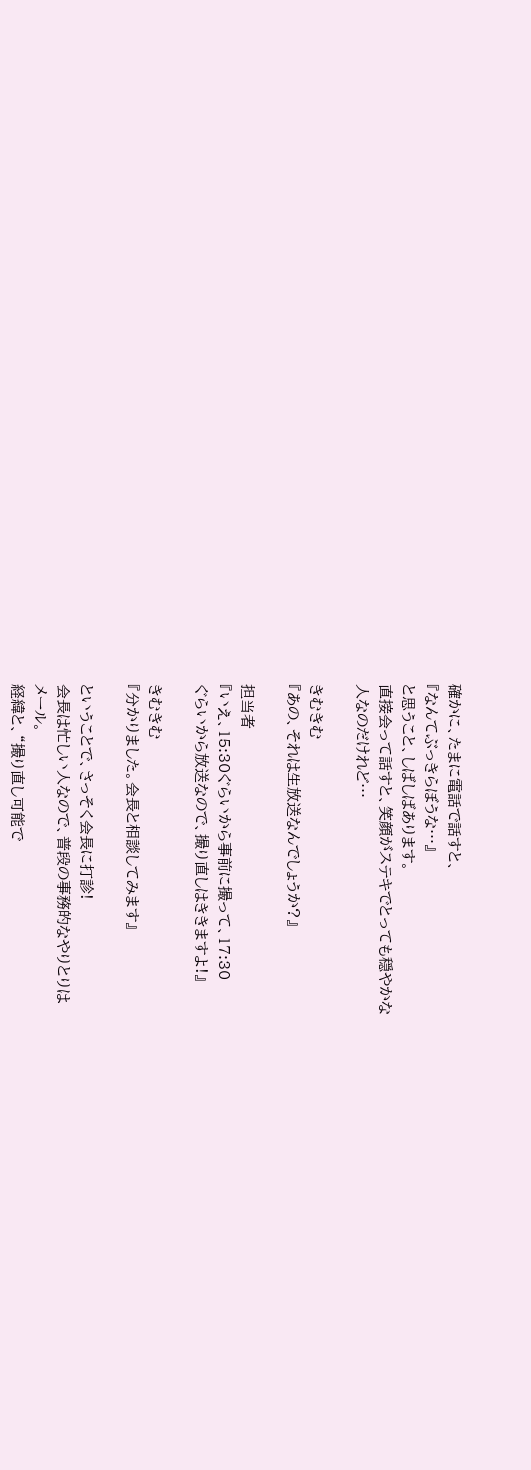確かに、たまに電話で話すと、
『なんてぶっきらぼうな…』
と思うこと、しばしばあります。
直接会って話すと、笑顔がステキでとっても穏やかな
人なのだけれど…

きむきむ
『あの、それは生放送なんでしょうか?』

担当者
『いえ、15:30ぐらいから事前に撮って、17:30
ぐらいから放送なので、撮り直しはききますよ!』

きむきむ
『分かりました。会長と相談してみます』

ということで、さっそく会長に打診!
会長は忙しい人なので、普段の事務的なやりとりは
メール。
経緯と、“撮り直し可能で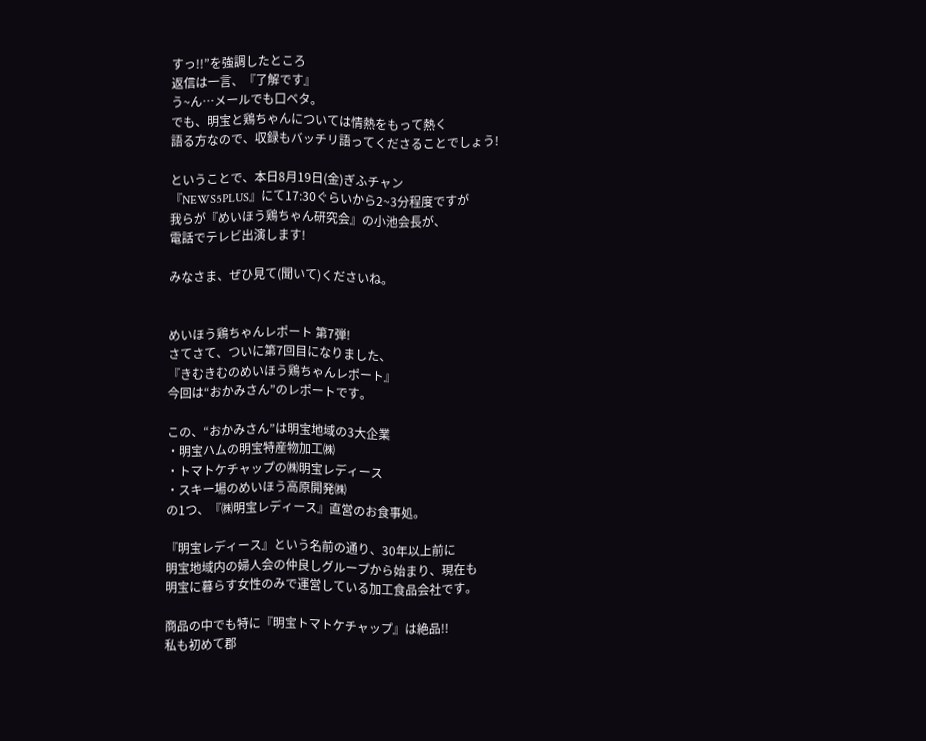すっ!!”を強調したところ
返信は一言、『了解です』
う~ん…メールでも口ベタ。
でも、明宝と鶏ちゃんについては情熱をもって熱く
語る方なので、収録もバッチリ語ってくださることでしょう!

ということで、本日8月19日(金)ぎふチャン
『NEWS5PLUS』にて17:30ぐらいから2~3分程度ですが
我らが『めいほう鶏ちゃん研究会』の小池会長が、
電話でテレビ出演します!

みなさま、ぜひ見て(聞いて)くださいね。


めいほう鶏ちゃんレポート 第7弾!
さてさて、ついに第7回目になりました、
『きむきむのめいほう鶏ちゃんレポート』
今回は“おかみさん”のレポートです。

この、“おかみさん”は明宝地域の3大企業
・明宝ハムの明宝特産物加工㈱
・トマトケチャップの㈱明宝レディース
・スキー場のめいほう高原開発㈱
の1つ、『㈱明宝レディース』直営のお食事処。

『明宝レディース』という名前の通り、30年以上前に
明宝地域内の婦人会の仲良しグループから始まり、現在も
明宝に暮らす女性のみで運営している加工食品会社です。

商品の中でも特に『明宝トマトケチャップ』は絶品!!
私も初めて郡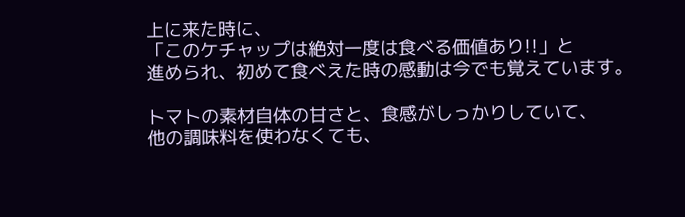上に来た時に、
「このケチャップは絶対一度は食べる価値あり!!」と
進められ、初めて食べえた時の感動は今でも覚えています。

トマトの素材自体の甘さと、食感がしっかりしていて、
他の調味料を使わなくても、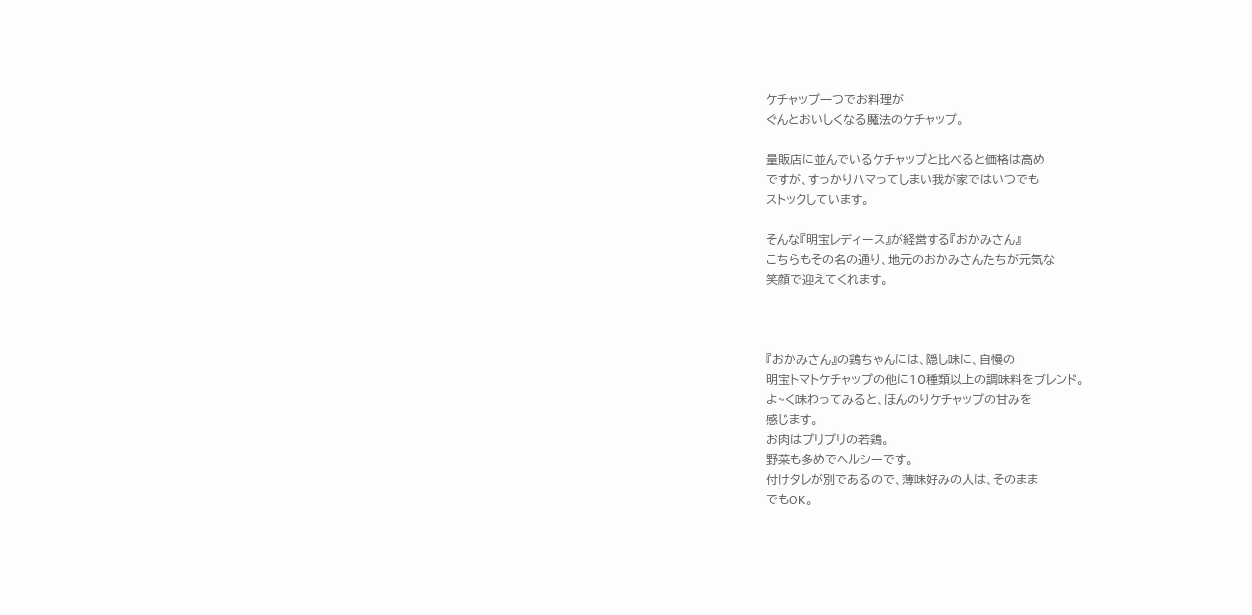ケチャップ一つでお料理が
ぐんとおいしくなる魔法のケチャップ。

量販店に並んでいるケチャップと比べると価格は高め
ですが、すっかりハマってしまい我が家ではいつでも
ストックしています。

そんな『明宝レディース』が経営する『おかみさん』
こちらもその名の通り、地元のおかみさんたちが元気な
笑顔で迎えてくれます。



『おかみさん』の鶏ちゃんには、隠し味に、自慢の
明宝トマトケチャップの他に10種類以上の調味料をブレンド。
よ~く味わってみると、ほんのりケチャップの甘みを
感じます。
お肉はプリプリの若鶏。
野菜も多めでヘルシーです。
付けタレが別であるので、薄味好みの人は、そのまま
でもOK。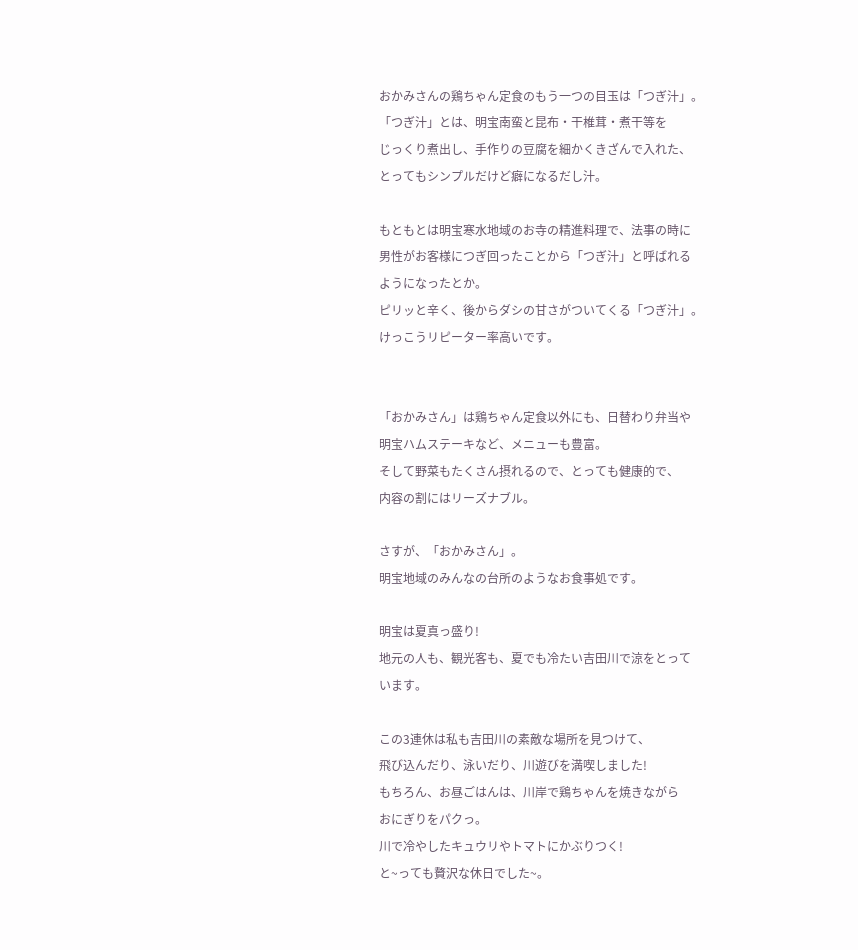おかみさんの鶏ちゃん定食のもう一つの目玉は「つぎ汁」。
「つぎ汁」とは、明宝南蛮と昆布・干椎茸・煮干等を
じっくり煮出し、手作りの豆腐を細かくきざんで入れた、
とってもシンプルだけど癖になるだし汁。

もともとは明宝寒水地域のお寺の精進料理で、法事の時に
男性がお客様につぎ回ったことから「つぎ汁」と呼ばれる
ようになったとか。
ピリッと辛く、後からダシの甘さがついてくる「つぎ汁」。
けっこうリピーター率高いです。


「おかみさん」は鶏ちゃん定食以外にも、日替わり弁当や
明宝ハムステーキなど、メニューも豊富。
そして野菜もたくさん摂れるので、とっても健康的で、
内容の割にはリーズナブル。

さすが、「おかみさん」。
明宝地域のみんなの台所のようなお食事処です。

明宝は夏真っ盛り!
地元の人も、観光客も、夏でも冷たい吉田川で涼をとって
います。

この3連休は私も吉田川の素敵な場所を見つけて、
飛び込んだり、泳いだり、川遊びを満喫しました!
もちろん、お昼ごはんは、川岸で鶏ちゃんを焼きながら
おにぎりをパクっ。
川で冷やしたキュウリやトマトにかぶりつく!
と~っても贅沢な休日でした~。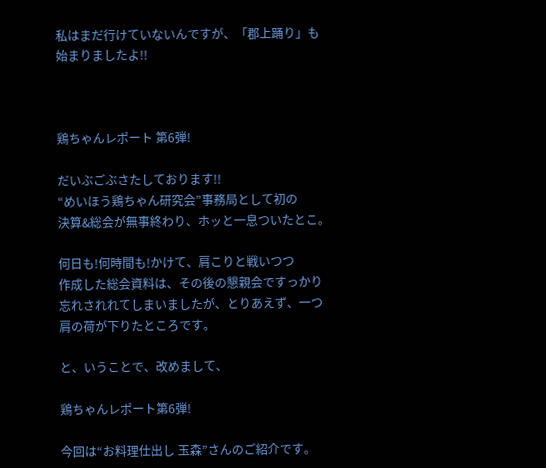私はまだ行けていないんですが、「郡上踊り」も
始まりましたよ!!



鶏ちゃんレポート 第6弾!

だいぶごぶさたしております!!
“めいほう鶏ちゃん研究会”事務局として初の
決算&総会が無事終わり、ホッと一息ついたとこ。

何日も!何時間も!かけて、肩こりと戦いつつ
作成した総会資料は、その後の懇親会ですっかり
忘れされれてしまいましたが、とりあえず、一つ
肩の荷が下りたところです。

と、いうことで、改めまして、

鶏ちゃんレポート第6弾!

今回は“お料理仕出し 玉森”さんのご紹介です。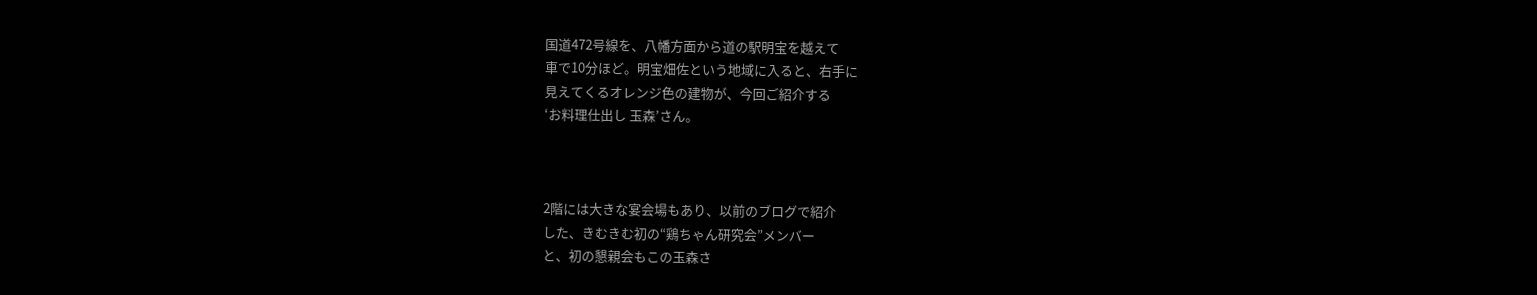国道472号線を、八幡方面から道の駅明宝を越えて
車で10分ほど。明宝畑佐という地域に入ると、右手に
見えてくるオレンジ色の建物が、今回ご紹介する
‘お料理仕出し 玉森’さん。



2階には大きな宴会場もあり、以前のブログで紹介
した、きむきむ初の“鶏ちゃん研究会”メンバー
と、初の懇親会もこの玉森さ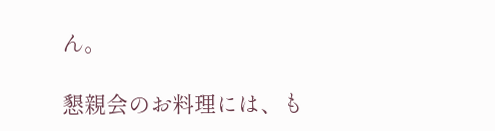ん。

懇親会のお料理には、も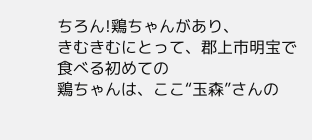ちろん!鶏ちゃんがあり、
きむきむにとって、郡上市明宝で食べる初めての
鶏ちゃんは、ここ“玉森”さんの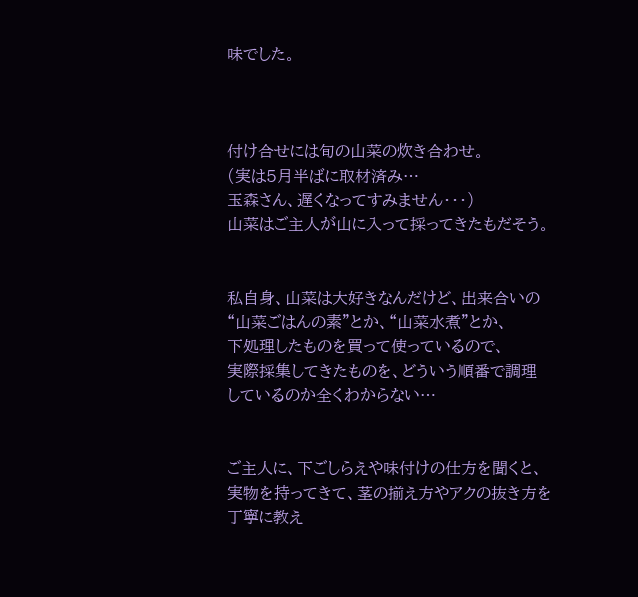味でした。



付け合せには旬の山菜の炊き合わせ。
(実は5月半ばに取材済み…
玉森さん、遅くなってすみません・・・)
山菜はご主人が山に入って採ってきたもだそう。


私自身、山菜は大好きなんだけど、出来合いの
“山菜ごはんの素”とか、“山菜水煮”とか、
下処理したものを買って使っているので、
実際採集してきたものを、どういう順番で調理
しているのか全くわからない…


ご主人に、下ごしらえや味付けの仕方を聞くと、
実物を持ってきて、茎の揃え方やアクの抜き方を
丁寧に教え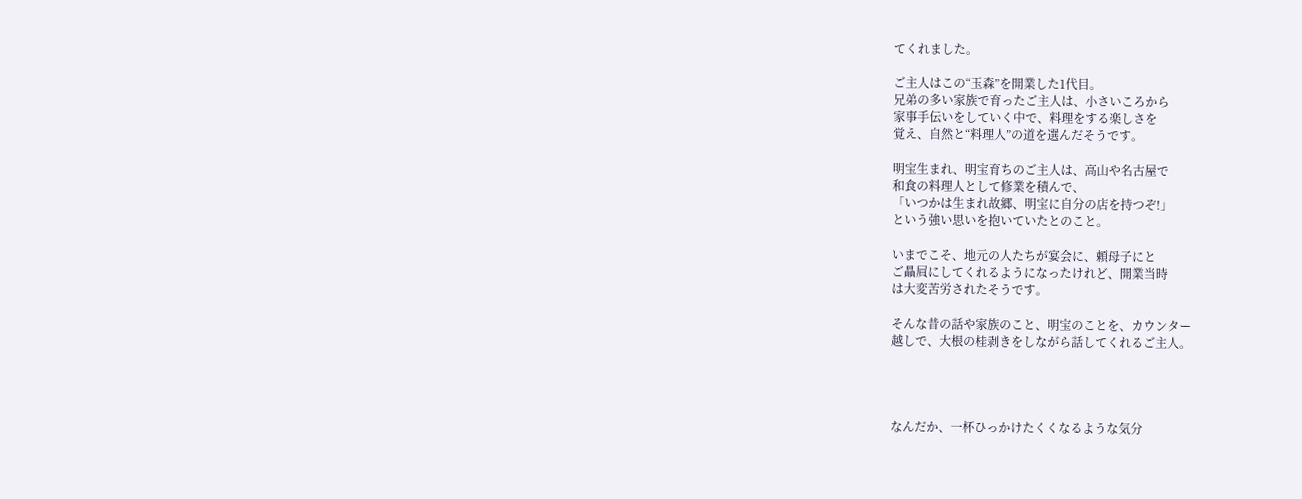てくれました。

ご主人はこの“玉森”を開業した1代目。
兄弟の多い家族で育ったご主人は、小さいころから
家事手伝いをしていく中で、料理をする楽しさを
覚え、自然と“料理人”の道を選んだそうです。

明宝生まれ、明宝育ちのご主人は、高山や名古屋で
和食の料理人として修業を積んで、
「いつかは生まれ故郷、明宝に自分の店を持つぞ!」
という強い思いを抱いていたとのこと。

いまでこそ、地元の人たちが宴会に、頼母子にと
ご贔屓にしてくれるようになったけれど、開業当時
は大変苦労されたそうです。

そんな昔の話や家族のこと、明宝のことを、カウンター
越しで、大根の桂剥きをしながら話してくれるご主人。




なんだか、一杯ひっかけたくくなるような気分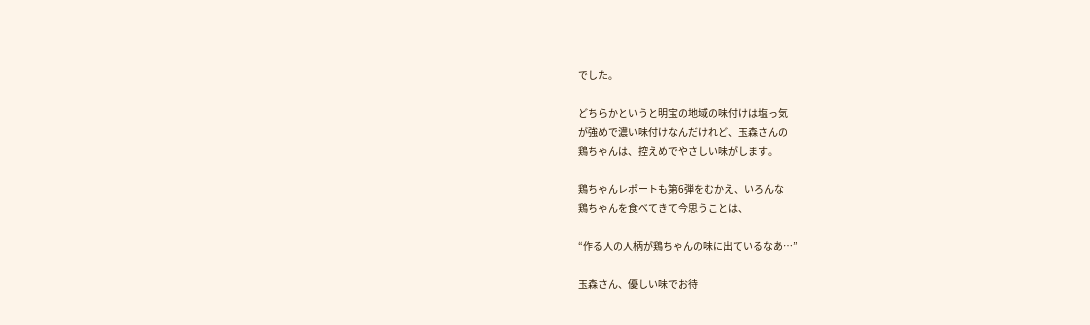でした。

どちらかというと明宝の地域の味付けは塩っ気
が強めで濃い味付けなんだけれど、玉森さんの
鶏ちゃんは、控えめでやさしい味がします。

鶏ちゃんレポートも第6弾をむかえ、いろんな
鶏ちゃんを食べてきて今思うことは、

“作る人の人柄が鶏ちゃんの味に出ているなあ…”

玉森さん、優しい味でお待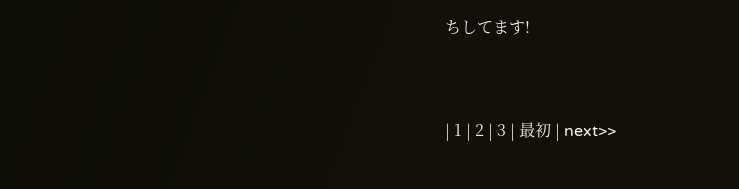ちしてます!



| 1 | 2 | 3 | 最初 | next>>